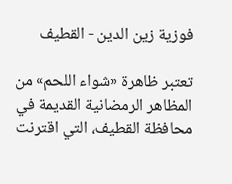فوزية زين الدين - القطيف

تعتبر ظاهرة «شواء اللحم» من المظاهر الرمضانية القديمة في محافظة القطيف، التي اقترنت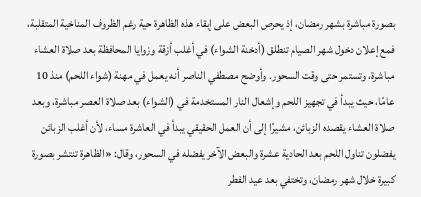بصورة مباشرة بشهر رمضان، إذ يحرص البعض على إبقاء هذه الظاهرة حية رغم الظروف المناخية المتقلبة، فمع إعلان دخول شهر الصيام تنطلق (أدخنة الشواء) في أغلب أزقة وزوايا المحافظة بعد صلاة العشاء مباشرة، وتستمر حتى وقت السحور. وأوضح مصطفي الناصر أنه يعمل في مهنة (شواء اللحم) منذ 10 عامًا، حيث يبدأ في تجهيز اللحم وإشعال النار المستخدمة في (الشواء) بعد صلاة العصر مباشرة، وبعد صلاة العشاء يقصده الزبائن، مشيرًا إلى أن العمل الحقيقي يبدأ في العاشرة مساء، لأن أغلب الزبائن يفضلون تناول اللحم بعد الحادية عشرة والبعض الآخر يفضله في السحور، وقال: «الظاهرة تنتشر بصورة كبيرة خلال شهر رمضان، وتختفي بعد عيد الفطر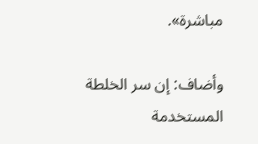مباشرة».

وأضاف: إن سر الخلطة المستخدمة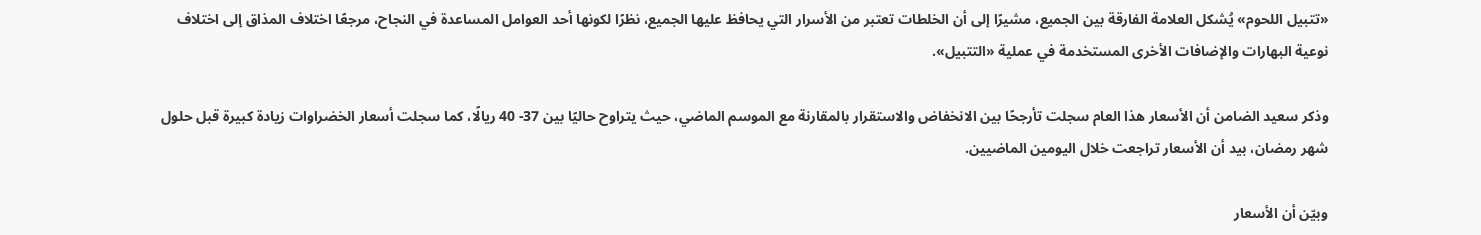«تتبيل اللحوم» يُشكل العلامة الفارقة بين الجميع، مشيرًا إلى أن الخلطات تعتبر من الأسرار التي يحافظ عليها الجميع، نظرًا لكونها أحد العوامل المساعدة في النجاح، مرجعًا اختلاف المذاق إلى اختلاف نوعية البهارات والإضافات الأخرى المستخدمة في عملية «التتبيل».

وذكر سعيد الضامن أن الأسعار هذا العام سجلت تأرجحًا بين الانخفاض والاستقرار بالمقارنة مع الموسم الماضي، حيث يتراوح حاليًا بين 37- 40 ريالًا، كما سجلت أسعار الخضراوات زيادة كبيرة قبل حلول شهر رمضان، بيد أن الأسعار تراجعت خلال اليومين الماضيين.

وبيّن أن الأسعار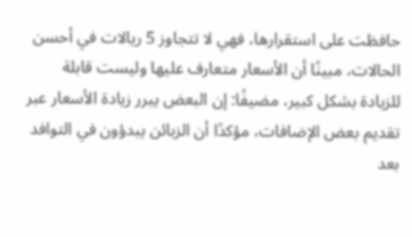حافظت على استقرارها، فهي لا تتجاوز 5 ريالات في أحسن الحالات، مبينًا أن الأسعار متعارف عليها وليست قابلة للزيادة بشكل كبير، مضيفًا: إن البعض يبرر زيادة الأسعار عبر تقديم بعض الإضافات، مؤكدًا أن الزبائن يبدؤون في التوافد بعد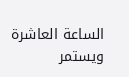الساعة العاشرة ويستمر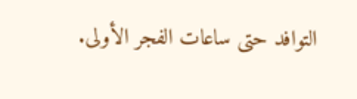التوافد حتى ساعات الفجر الأولى.